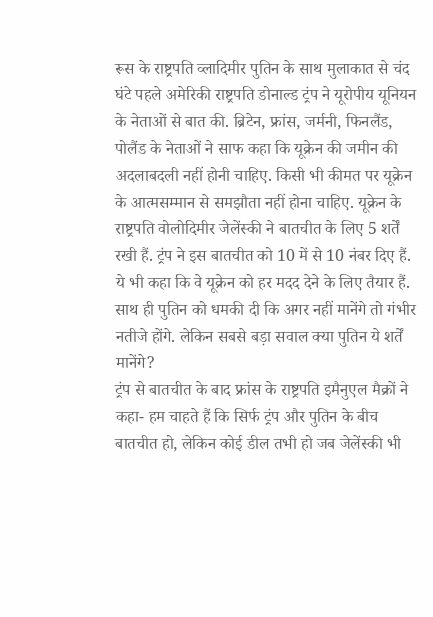रूस के राष्ट्रपति व्लादिमीर पुतिन के साथ मुलाकात से चंद घंटे पहले अमेरिकी राष्ट्रपति डोनाल्ड ट्रंप ने यूरोपीय यूनियन के नेताओं से बात की. ब्रिटेन, फ्रांस, जर्मनी, फिनलैंड, पोलैंड के नेताओं ने साफ कहा कि यूक्रेन की जमीन की अदलाबदली नहीं होनी चाहिए. किसी भी कीमत पर यूक्रेन के आत्मसम्मान से समझौता नहीं होना चाहिए. यूक्रेन के राष्ट्रपति वोलोदिमीर जेलेंस्की ने बातचीत के लिए 5 शर्तें रखी हैं. ट्रंप ने इस बातचीत को 10 में से 10 नंबर दिए हैं. ये भी कहा कि वे यूक्रेन को हर मदद देने के लिए तैयार हैं. साथ ही पुतिन को धमकी दी कि अगर नहीं मानेंगे तो गंभीर नतीजे होंगे. लेकिन सबसे बड़ा सवाल क्या पुतिन ये शर्तें मानेंगे?
ट्रंप से बातचीत के बाद फ्रांस के राष्ट्रपति इमैनुएल मैक्रों ने कहा- हम चाहते हैं कि सिर्फ ट्रंप और पुतिन के बीच बातचीत हो, लेकिन कोई डील तभी हो जब जेलेंस्की भी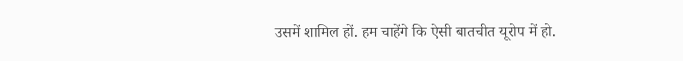उसमें शामिल हों. हम चाहेंगे कि ऐसी बातचीत यूरोप में हो.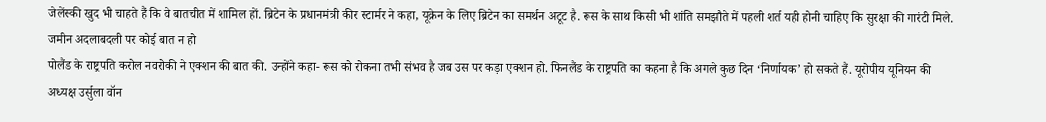जेलेंस्की खुद भी चाहते हैं कि वे बातचीत में शामिल हों. ब्रिटेन के प्रधानमंत्री कीर स्टार्मर ने कहा, यूक्रेन के लिए ब्रिटेन का समर्थन अटूट है. रूस के साथ किसी भी शांति समझौते में पहली शर्त यही होनी चाहिए कि सुरक्षा की गारंटी मिले.
जमीन अदलाबदली पर कोई बात न हो
पोलैंड के राष्ट्रपति करोल नवरोकी ने एक्शन की बात की. उन्होंने कहा- रूस को रोकना तभी संभव है जब उस पर कड़ा एक्शन हो. फिनलैंड के राष्ट्रपति का कहना है कि अगले कुछ दिन ‘निर्णायक’ हो सकते हैं. यूरोपीय यूनियन की अध्यक्ष उर्सुला वॉन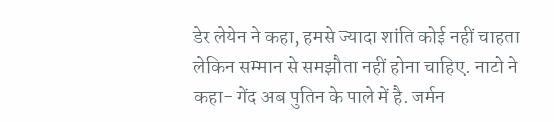डेर लेयेन ने कहा, हमसे ज्यादा शांति कोई नहीं चाहता लेकिन सम्मान से समझौता नहीं होना चाहिए. नाटो ने कहा- गेंद अब पुतिन के पाले में है. जर्मन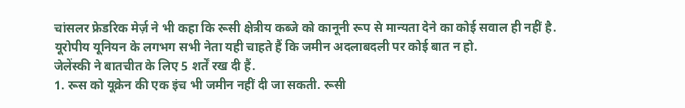चांसलर फ्रेडरिक मेर्ज़ ने भी कहा कि रूसी क्षेत्रीय कब्जे को कानूनी रूप से मान्यता देने का कोई सवाल ही नहीं है. यूरोपीय यूनियन के लगभग सभी नेता यही चाहते हैं कि जमीन अदलाबदली पर कोई बात न हो.
जेलेंस्की ने बातचीत के लिए 5 शर्तें रख दी हैं.
1. रूस को यूक्रेन की एक इंच भी जमीन नहीं दी जा सकती. रूसी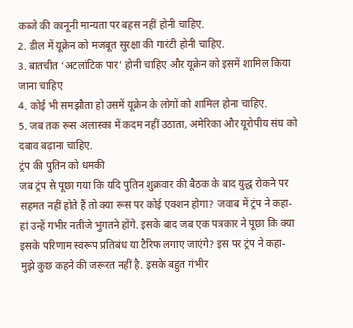कब्जे की कानूनी मान्यता पर बहस नहीं होनी चाहिए.
2. डील में यूक्रेन को मजबूत सुरक्षा की गारंटी होनी चाहिए.
3. बातचीत ‘अटलांटिक पार’ होनी चाहिए और यूक्रेन को इसमें शामिल किया जाना चाहिए
4. कोई भी समझौता हो उसमें यूक्रेन के लोगों को शामिल होना चाहिए.
5. जब तक रूस अलास्का में कदम नहीं उठाता, अमेरिका और यूरोपीय संघ को दबाव बढ़ाना चाहिए.
ट्रंप की पुतिन को धमकी
जब ट्रंप से पूछा गया कि यदि पुतिन शुक्रवार की बैठक के बाद युद्ध रोकने पर सहमत नहीं होते हैं तो क्या रूस पर कोई एक्शन होगा? जवाब में ट्रंप ने कहा- हां उन्हें गभीर नतीजे भुगतने होंगे. इसके बाद जब एक पत्रकार ने पूछा कि क्या इसके परिणाम स्वरूप प्रतिबंध या टैरिफ लगाए जाएंगे? इस पर ट्रंप ने कहा- मुझे कुछ कहने की जरूरत नहीं है. इसके बहुत गंभीर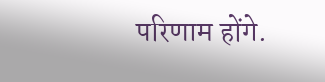परिणाम होंगे.